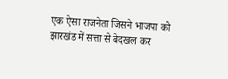एक ऐसा राजनेता जिसने भाजपा को झारखंड में सत्ता से बेदखल कर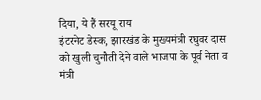दिया, ये हैं सरयू राय
इंटरनेट डेस्क, झारखंड के मुख्यमंत्री रघुवर दास को खुली चुनौती देने वाले भाजपा के पूर्व नेता व मंत्री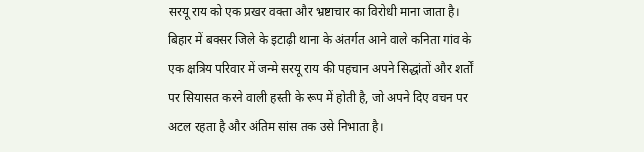सरयू राय को एक प्रखर वक्ता और भ्रष्टाचार का विरोधी माना जाता है। बिहार में बक्सर जिले के इटाढ़ी थाना के अंतर्गत आने वाले कनिता गांव के एक क्षत्रिय परिवार में जन्मे सरयू राय की पहचान अपने सिद्धांतों और शर्तों पर सियासत करने वाली हस्ती के रूप में होती है, जो अपने दिए वचन पर अटल रहता है और अंतिम सांस तक उसे निभाता है।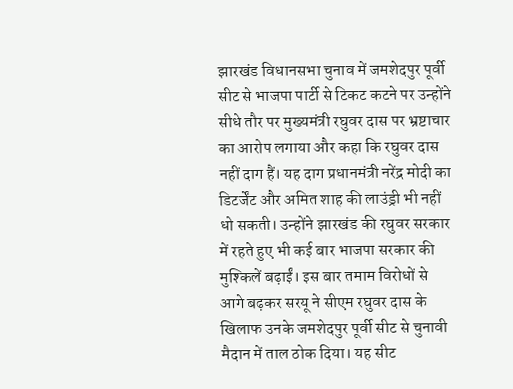झारखंड विधानसभा चुनाव में जमशेदपुर पूर्वी सीट से भाजपा पार्टी से टिकट कटने पर उन्होंने सीधे तौर पर मुख्यमंत्री रघुवर दास पर भ्रष्टाचार का आरोप लगाया और कहा कि रघुवर दास नहीं दाग हैं। यह दाग प्रधानमंत्री नरेंद्र मोदी का डिटर्जेंट और अमित शाह की लाउंड्री भी नहीं धो सकती। उन्होंने झारखंड की रघुवर सरकार में रहते हुए भी कई बार भाजपा सरकार की मुश्किलें बढ़ाईं। इस बार तमाम विरोधों से आगे बढ़कर सरयू ने सीएम रघुवर दास के खिलाफ उनके जमशेदपुर पूर्वी सीट से चुनावी मैदान में ताल ठोक दिया। यह सीट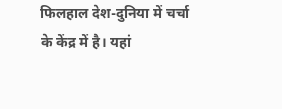फिलहाल देश-दुनिया में चर्चा के केंद्र में है। यहां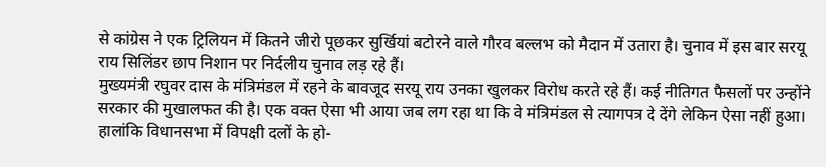से कांग्रेस ने एक ट्रिलियन में कितने जीरो पूछकर सुर्खियां बटोरने वाले गौरव बल्लभ को मैदान में उतारा है। चुनाव में इस बार सरयू राय सिलिंडर छाप निशान पर निर्दलीय चुनाव लड़ रहे हैं।
मुख्यमंत्री रघुवर दास के मंत्रिमंडल में रहने के बावजूद सरयू राय उनका खुलकर विरोध करते रहे हैं। कई नीतिगत फैसलों पर उन्होंने सरकार की मुखालफत की है। एक वक्त ऐसा भी आया जब लग रहा था कि वे मंत्रिमंडल से त्यागपत्र दे देंगे लेकिन ऐसा नहीं हुआ। हालांकि विधानसभा में विपक्षी दलों के हो-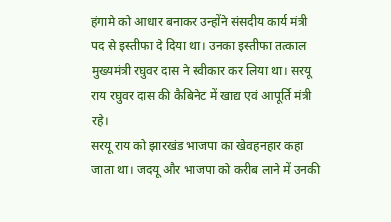हंगामे को आधार बनाकर उन्होंने संसदीय कार्य मंत्री पद से इस्तीफा दे दिया था। उनका इस्तीफा तत्काल मुख्यमंत्री रघुवर दास ने स्वीकार कर लिया था। सरयू राय रघुवर दास की कैबिनेट में खाद्य एवं आपूर्ति मंत्री रहे।
सरयू राय को झारखंड भाजपा का खेवहनहार कहा जाता था। जदयू और भाजपा को करीब लाने में उनकी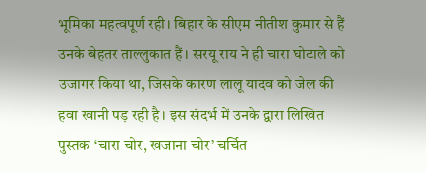भूमिका महत्वपूर्ण रही। बिहार के सीएम नीतीश कुमार से हैं उनके बेहतर ताल्लुकात हैं। सरयू राय ने ही चारा घोटाले को उजागर किया था, जिसके कारण लालू यादव को जेल की हवा खानी पड़ रही है। इस संदर्भ में उनके द्वारा लिखित पुस्तक ‘चारा चोर, खजाना चोर’ चर्चित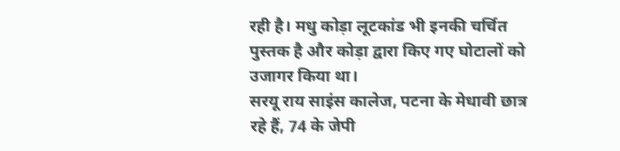रही है। मधु कोड़ा लूटकांड भी इनकी चर्चित पुस्तक है और कोड़ा द्वारा किए गए घोटालों को उजागर किया था।
सरयू राय साइंस कालेज, पटना के मेधावी छात्र रहे हैं, 74 के जेपी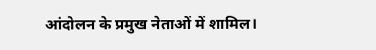आंदोलन के प्रमुख नेताओं में शामिल।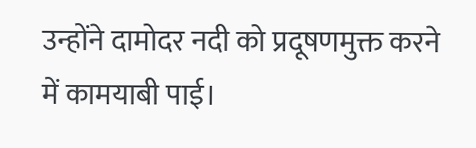उन्होंने दामोदर नदी को प्रदूषणमुक्त करने में कामयाबी पाई।